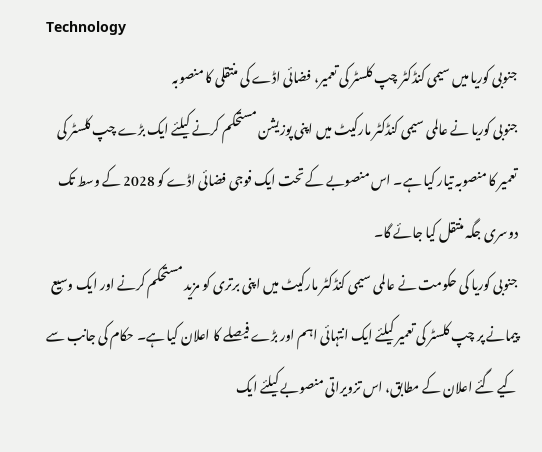Technology
جنوبی کوریا میں سیمی کنڈکٹر چپ کلسٹر کی تعمیر، فضائی اڈے کی منتقلی کا منصوبہ
جنوبی کوریا نے عالمی سیمی کنڈکٹر مارکیٹ میں اپنی پوزیشن مستحکم کرنے کیلئے ایک بڑے چپ کلسٹر کی تعمیر کا منصوبہ تیار کیا ہے۔ اس منصوبے کے تحت ایک فوجی فضائی اڈے کو 2028 کے وسط تک دوسری جگہ منتقل کیا جائے گا۔
جنوبی کوریا کی حکومت نے عالمی سیمی کنڈکٹر مارکیٹ میں اپنی برتری کو مزید مستحکم کرنے اور ایک وسیع پیمانے پر چپ کلسٹر کی تعمیر کیلئے ایک انتہائی اہم اور بڑے فیصلے کا اعلان کیا ہے۔ حکام کی جانب سے کیے گئے اعلان کے مطابق، اس تزویراتی منصوبے کیلئے ایک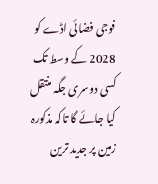فوجی فضائی اڈے کو 2028 کے وسط تک کسی دوسری جگہ منتقل کیا جائے گا تاکہ مذکورہ زمین پر جدید ترین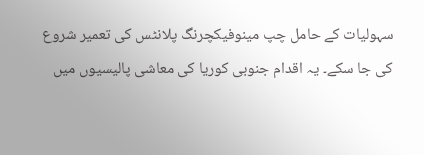سہولیات کے حامل چپ مینوفیکچرنگ پلانٹس کی تعمیر شروع کی جا سکے۔ یہ اقدام جنوبی کوریا کی معاشی پالیسیوں میں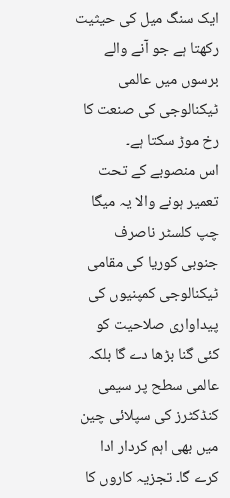ایک سنگ میل کی حیثیت رکھتا ہے جو آنے والے برسوں میں عالمی ٹیکنالوجی کی صنعت کا رخ موڑ سکتا ہے۔
اس منصوبے کے تحت تعمیر ہونے والا یہ میگا چپ کلسٹر ناصرف جنوبی کوریا کی مقامی ٹیکنالوجی کمپنیوں کی پیداواری صلاحیت کو کئی گنا بڑھا دے گا بلکہ عالمی سطح پر سیمی کنڈکٹرز کی سپلائی چین میں بھی اہم کردار ادا کرے گا۔ تجزیہ کاروں کا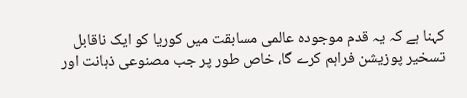کہنا ہے کہ یہ قدم موجودہ عالمی مسابقت میں کوریا کو ایک ناقابل تسخیر پوزیشن فراہم کرے گا، خاص طور پر جب مصنوعی ذہانت اور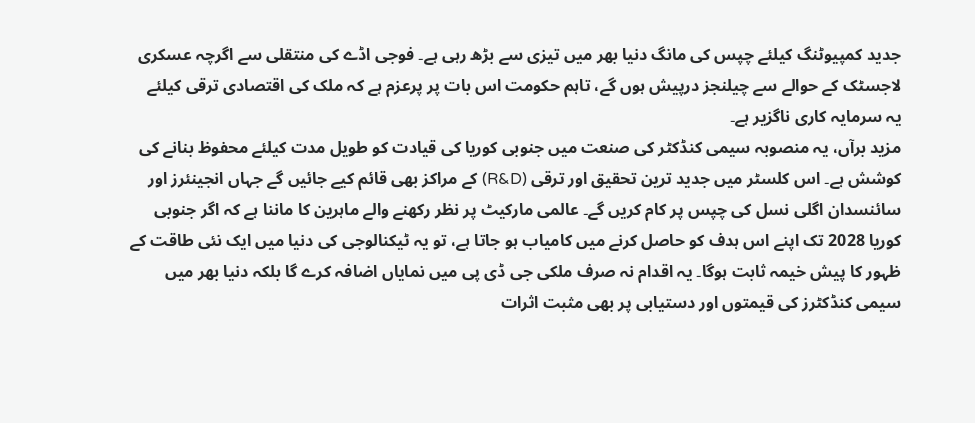جدید کمپیوٹنگ کیلئے چپس کی مانگ دنیا بھر میں تیزی سے بڑھ رہی ہے۔ فوجی اڈے کی منتقلی سے اگرچہ عسکری لاجسٹک کے حوالے سے چیلنجز درپیش ہوں گے، تاہم حکومت اس بات پر پرعزم ہے کہ ملک کی اقتصادی ترقی کیلئے یہ سرمایہ کاری ناگزیر ہے۔
مزید برآں، یہ منصوبہ سیمی کنڈکٹر کی صنعت میں جنوبی کوریا کی قیادت کو طویل مدت کیلئے محفوظ بنانے کی کوشش ہے۔ اس کلسٹر میں جدید ترین تحقیق اور ترقی (R&D) کے مراکز بھی قائم کیے جائیں گے جہاں انجینئرز اور سائنسدان اگلی نسل کی چپس پر کام کریں گے۔ عالمی مارکیٹ پر نظر رکھنے والے ماہرین کا ماننا ہے کہ اگر جنوبی کوریا 2028 تک اپنے اس ہدف کو حاصل کرنے میں کامیاب ہو جاتا ہے، تو یہ ٹیکنالوجی کی دنیا میں ایک نئی طاقت کے ظہور کا پیش خیمہ ثابت ہوگا۔ یہ اقدام نہ صرف ملکی جی ڈی پی میں نمایاں اضافہ کرے گا بلکہ دنیا بھر میں سیمی کنڈکٹرز کی قیمتوں اور دستیابی پر بھی مثبت اثرات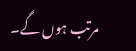مرتب ہوں گے۔